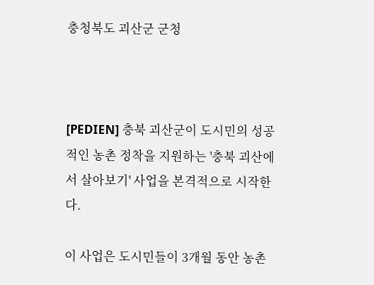충청북도 괴산군 군청



[PEDIEN] 충북 괴산군이 도시민의 성공적인 농촌 정착을 지원하는 '충북 괴산에서 살아보기' 사업을 본격적으로 시작한다.

이 사업은 도시민들이 3개월 동안 농촌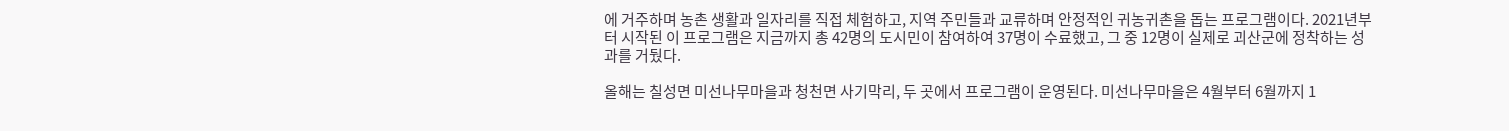에 거주하며 농촌 생활과 일자리를 직접 체험하고, 지역 주민들과 교류하며 안정적인 귀농귀촌을 돕는 프로그램이다. 2021년부터 시작된 이 프로그램은 지금까지 총 42명의 도시민이 참여하여 37명이 수료했고, 그 중 12명이 실제로 괴산군에 정착하는 성과를 거뒀다.

올해는 칠성면 미선나무마을과 청천면 사기막리, 두 곳에서 프로그램이 운영된다. 미선나무마을은 4월부터 6월까지 1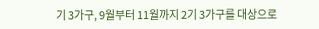기 3가구, 9월부터 11월까지 2기 3가구를 대상으로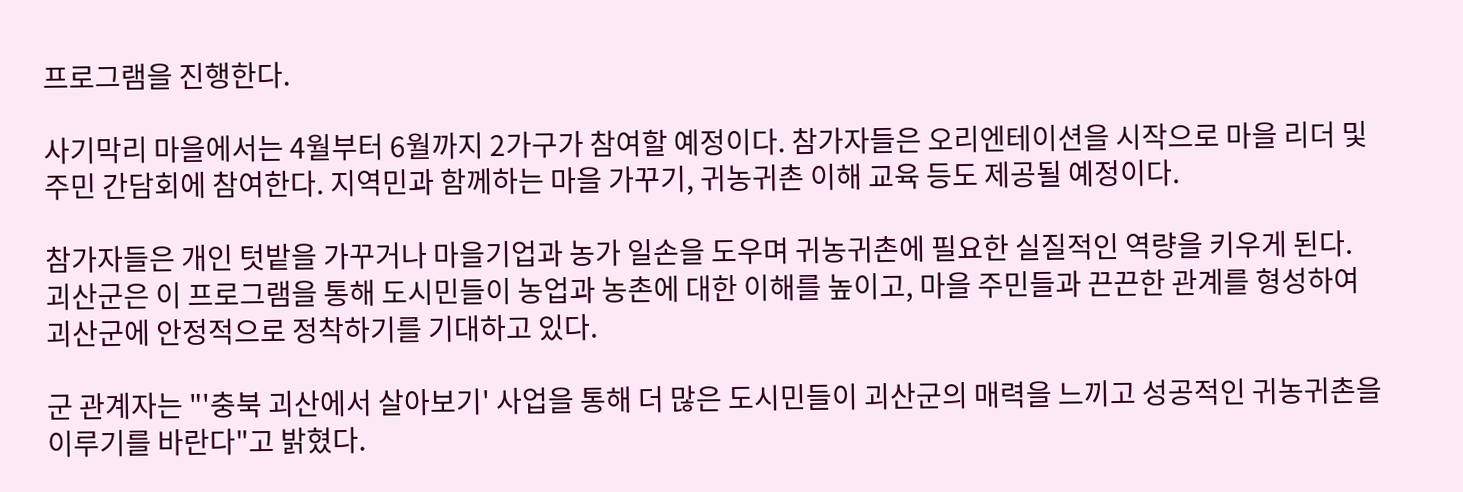프로그램을 진행한다.

사기막리 마을에서는 4월부터 6월까지 2가구가 참여할 예정이다. 참가자들은 오리엔테이션을 시작으로 마을 리더 및 주민 간담회에 참여한다. 지역민과 함께하는 마을 가꾸기, 귀농귀촌 이해 교육 등도 제공될 예정이다.

참가자들은 개인 텃밭을 가꾸거나 마을기업과 농가 일손을 도우며 귀농귀촌에 필요한 실질적인 역량을 키우게 된다. 괴산군은 이 프로그램을 통해 도시민들이 농업과 농촌에 대한 이해를 높이고, 마을 주민들과 끈끈한 관계를 형성하여 괴산군에 안정적으로 정착하기를 기대하고 있다.

군 관계자는 "'충북 괴산에서 살아보기' 사업을 통해 더 많은 도시민들이 괴산군의 매력을 느끼고 성공적인 귀농귀촌을 이루기를 바란다"고 밝혔다.